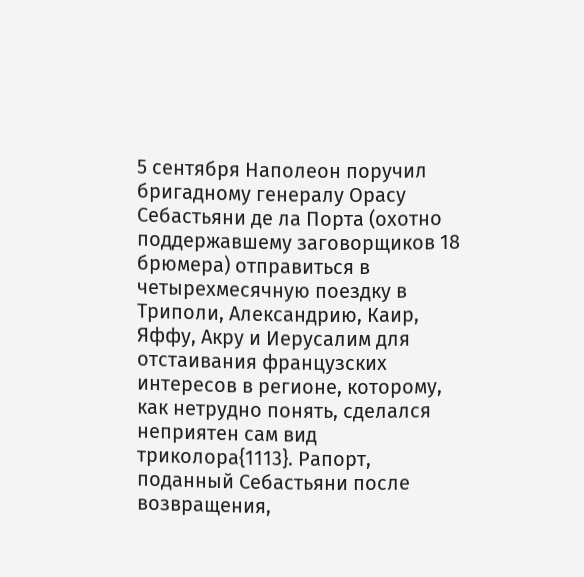5 сентября Наполеон поручил бригадному генералу Орасу Себастьяни де ла Порта (охотно поддержавшему заговорщиков 18 брюмера) отправиться в четырехмесячную поездку в Триполи, Александрию, Каир, Яффу, Акру и Иерусалим для отстаивания французских интересов в регионе, которому, как нетрудно понять, сделался неприятен сам вид триколора{1113}. Рапорт, поданный Себастьяни после возвращения,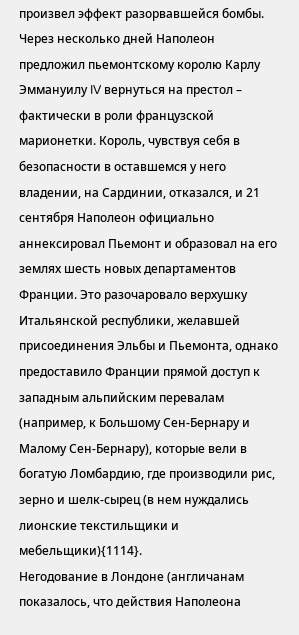произвел эффект разорвавшейся бомбы. Через несколько дней Наполеон предложил пьемонтскому королю Карлу Эммануилу IV вернуться на престол – фактически в роли французской марионетки. Король, чувствуя себя в безопасности в оставшемся у него владении, на Сардинии, отказался, и 21 сентября Наполеон официально аннексировал Пьемонт и образовал на его землях шесть новых департаментов Франции. Это разочаровало верхушку Итальянской республики, желавшей присоединения Эльбы и Пьемонта, однако предоставило Франции прямой доступ к западным альпийским перевалам (например, к Большому Сен-Бернару и Малому Сен-Бернару), которые вели в богатую Ломбардию, где производили рис, зерно и шелк-сырец (в нем нуждались лионские текстильщики и мебельщики){1114}.
Негодование в Лондоне (англичанам показалось, что действия Наполеона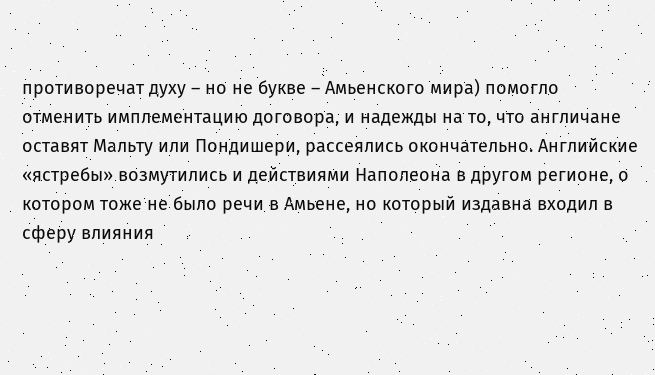противоречат духу – но не букве – Амьенского мира) помогло отменить имплементацию договора, и надежды на то, что англичане оставят Мальту или Пондишери, рассеялись окончательно. Английские «ястребы» возмутились и действиями Наполеона в другом регионе, о котором тоже не было речи в Амьене, но который издавна входил в сферу влияния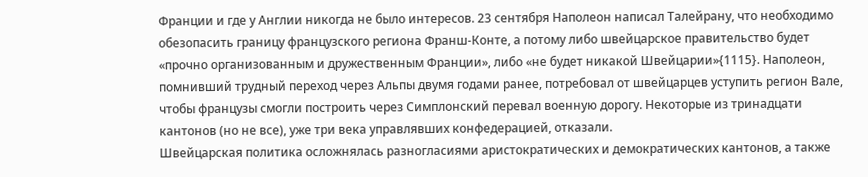Франции и где у Англии никогда не было интересов. 23 сентября Наполеон написал Талейрану, что необходимо обезопасить границу французского региона Франш-Конте, а потому либо швейцарское правительство будет «прочно организованным и дружественным Франции», либо «не будет никакой Швейцарии»{1115}. Наполеон, помнивший трудный переход через Альпы двумя годами ранее, потребовал от швейцарцев уступить регион Вале, чтобы французы смогли построить через Симплонский перевал военную дорогу. Некоторые из тринадцати кантонов (но не все), уже три века управлявших конфедерацией, отказали.
Швейцарская политика осложнялась разногласиями аристократических и демократических кантонов, а также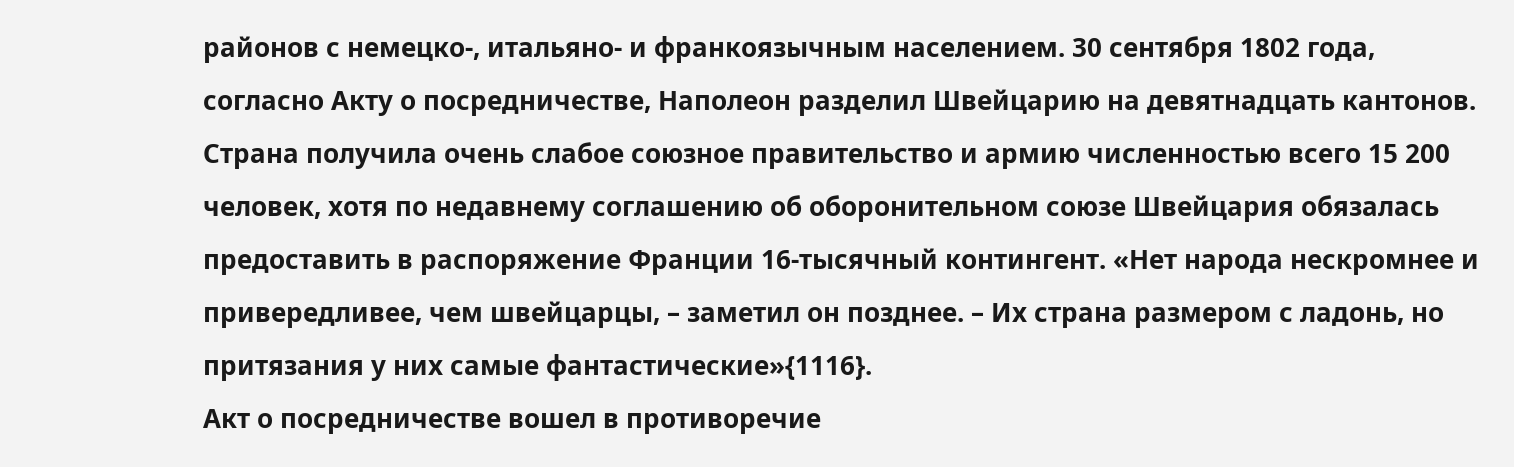районов с немецко-, итальяно- и франкоязычным населением. 30 сентября 1802 года, согласно Акту о посредничестве, Наполеон разделил Швейцарию на девятнадцать кантонов. Страна получила очень слабое союзное правительство и армию численностью всего 15 200 человек, хотя по недавнему соглашению об оборонительном союзе Швейцария обязалась предоставить в распоряжение Франции 16-тысячный контингент. «Нет народа нескромнее и привередливее, чем швейцарцы, – заметил он позднее. – Их страна размером с ладонь, но притязания у них самые фантастические»{1116}.
Акт о посредничестве вошел в противоречие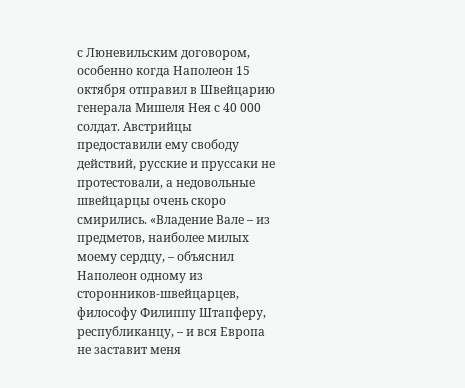с Люневильским договором, особенно когда Наполеон 15 октября отправил в Швейцарию генерала Мишеля Нея с 40 000 солдат. Австрийцы предоставили ему свободу действий, русские и пруссаки не протестовали, а недовольные швейцарцы очень скоро смирились. «Владение Вале – из предметов, наиболее милых моему сердцу, – объяснил Наполеон одному из сторонников-швейцарцев, философу Филиппу Штапферу, республиканцу, – и вся Европа не заставит меня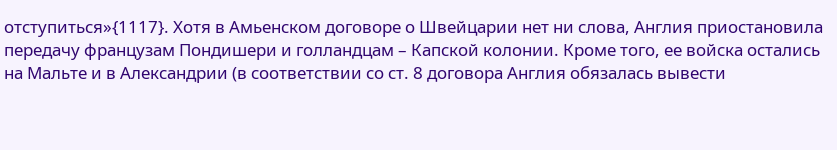отступиться»{1117}. Хотя в Амьенском договоре о Швейцарии нет ни слова, Англия приостановила передачу французам Пондишери и голландцам – Капской колонии. Кроме того, ее войска остались на Мальте и в Александрии (в соответствии со ст. 8 договора Англия обязалась вывести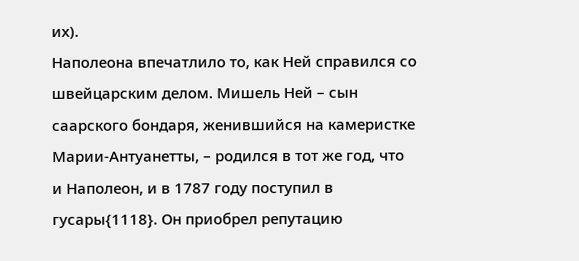их).
Наполеона впечатлило то, как Ней справился со швейцарским делом. Мишель Ней – сын саарского бондаря, женившийся на камеристке Марии-Антуанетты, – родился в тот же год, что и Наполеон, и в 1787 году поступил в гусары{1118}. Он приобрел репутацию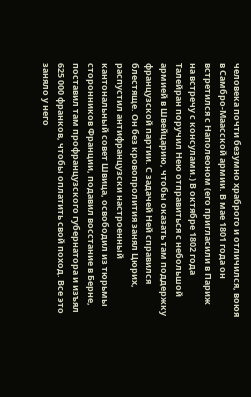человека почти безумно храброго и отличился, воюя в Самбро-Маасской армии. В мае 1801 года он встретился с Наполеоном (его пригласили в Париж на встречу с консулами.) В октябре 1802 года Талейран поручил Нею отправиться с небольшой армией в Швейцарию, чтобы оказать там поддержку французской партии. С задачей Ней справился блестяще. Он без кровопролития занял Цюрих, распустил антифранцузски настроенный кантональный совет Швица, освободил из тюрьмы сторонников Франции, подавил восстание в Берне, поставил там профранцузского губернатора и изъял 625 000 франков, чтобы оплатить свой поход. Все это заняло у него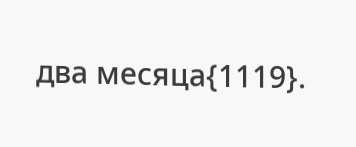два месяца{1119}.